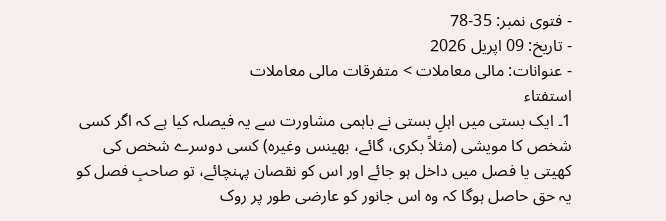- فتوی نمبر: 35-78
- تاریخ: 09 اپریل 2026
- عنوانات: مالی معاملات > متفرقات مالی معاملات
استفتاء
1۔ ایک بستی میں اہلِ بستی نے باہمی مشاورت سے یہ فیصلہ کیا ہے کہ اگر کسی شخص کا مویشی (مثلاً بکری، گائے، بھینس وغیرہ) کسی دوسرے شخص کی کھیتی یا فصل میں داخل ہو جائے اور اس کو نقصان پہنچائے، تو صاحبِ فصل کو یہ حق حاصل ہوگا کہ وہ اس جانور کو عارضی طور پر روک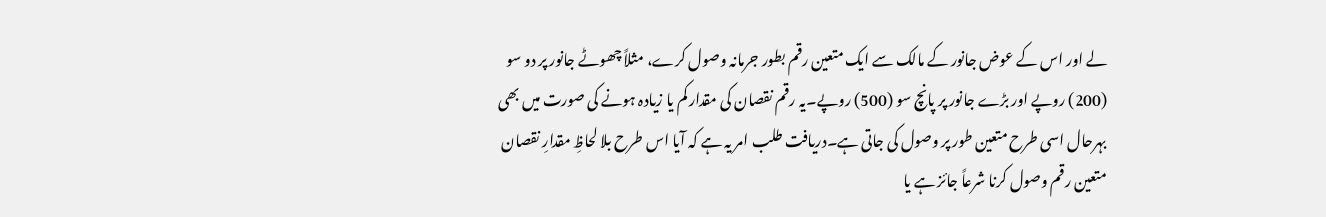لے اور اس کے عوض جانور کے مالک سے ایک متعین رقم بطور جرمانہ وصول کرے، مثلاً چھوٹے جانور پر دو سو (200) روپے اور بڑے جانور پر پانچ سو (500) روپے۔یہ رقم نقصان کی مقدار کم یا زیادہ ہونے کی صورت میں بھی بہرحال اسی طرح متعین طور پر وصول کی جاتی ہے۔دریافت طلب امر یہ ہے کہ آیا اس طرح بلا لحاظِ مقدارِ نقصان متعین رقم وصول کرنا شرعاً جائز ہے یا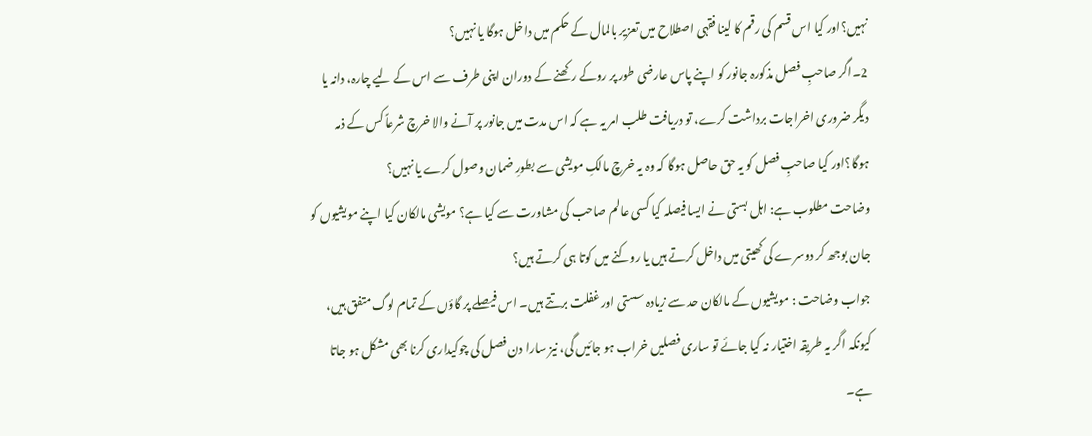نہیں؟اور کیا اس قسم کی رقم کا لینا فقہی اصطلاح میں تعزیر بالمال کے حکم میں داخل ہوگا یا نہیں؟
2۔اگر صاحبِ فصل مذکورہ جانور کو اپنے پاس عارضی طور پر روکے رکھنے کے دوران اپنی طرف سے اس کے لیے چارہ، دانہ یا دیگر ضروری اخراجات برداشت کرے، تو دریافت طلب امر یہ ہے کہ اس مدت میں جانور پر آنے والا خرچ شرعاً کس کے ذمہ ہوگا؟اور کیا صاحبِ فصل کو یہ حق حاصل ہوگا کہ وہ یہ خرچ مالکِ مویشی سے بطورِ ضمان وصول کرے یا نہیں؟
وضاحت مطلوب ہے: اہل بستی نے ایسا فیصلہ کیا کسی عالم صاحب کی مشاورت سے کیا ہے؟ مویشی مالکان کیا اپنے مویشیوں کو جان بوجھ کر دوسرے کی کھیتی میں داخل کرتے ہیں یا روکنے میں کوتا ہی کرتے ہیں؟
جواب وضاحت : مویشیوں کے مالکان حد سے زیادہ سستی اور غفلت برتتے ہیں۔ اس فیصلے پر گاؤں کے تمام لوگ متفق ہیں، کیونکہ اگر یہ طریقہ اختیار نہ کیا جائے تو ساری فصلیں خراب ہو جائیں گی، نیز سارا دن فصل کی چوکیداری کرنا بھی مشکل ہو جاتا ہے۔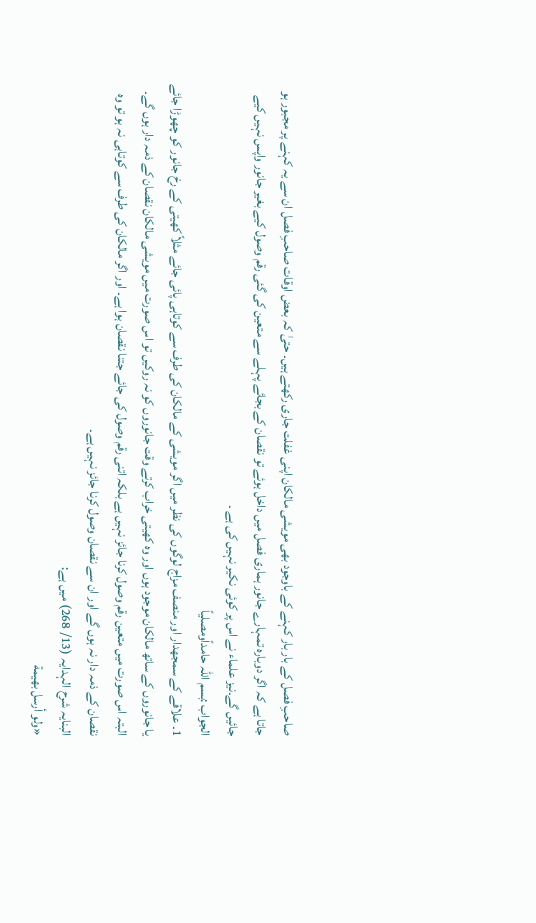صاحبِ فصل کے بار بار کہنے کے باوجود بھی مویشی مالکان اپنی غفلت جاری رکھتے ہیں۔ حتیٰ کہ بعض اوقات صاحبِ فصل ان سے یہ کہنے پر مجبور ہو جاتا ہے کہ اگر دوبارہ تمہارے جانور ہماری فصل میں داخل ہوئے تو نقصان کے بجائے پہلے سے متعین کی گئی رقم وصول کیے بغیر جانور واپس نہیں کیے جائیں گے۔نیز علماء نے اس پر کوئی نکیر نہیں کی ہے ۔
الجواب :بسم اللہ حامداًومصلیاً
1۔ علاقے کے سمجھدار اور منصف مزاج لوگوں کی نظر میں اگر مویشی کے مالکان کی طرف سے کوتاہی پائی جائے مثلاً کھیتی کے رخ جانور کو چھوڑا جائے یا جانوروں کے ساتھ مالکان موجود ہوں اور وہ کھیتی خراب کرتے وقت جانوروں کو نہ روکیں تو اس صورت میں مویشی مالکان نقصان کے ذمہ دار ہوں گے۔ البتہ اس صورت میں متعین رقم وصول کرنا جائز نہیں ہے بلکہ اتنی رقم وصول کی جائے جتنا نقصان ہوا ہے۔ اور اگر مالکان کی طرف سے کوتاہی نہ ہو تو وہ نقصان کے ذمہ دار نہ ہوں گے اور ان سے نقصان وصول کرنا جائز نہیں ہے۔
البنایہ شرح الہدایہ (13/ 268) میں ہے:
«ولو أرسل بهيمة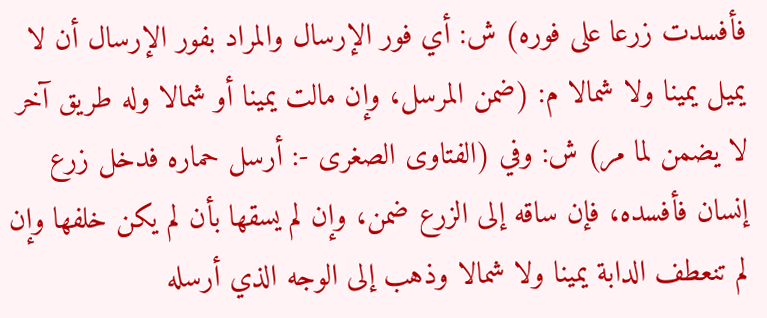فأفسدت زرعا على فوره) ش: أي فور الإرسال والمراد بفور الإرسال أن لا يميل يمينا ولا شمالا م: (ضمن المرسل، وإن مالت يمينا أو شمالا وله طريق آخر لا يضمن لما مر) ش: وفي (الفتاوى الصغرى -: أرسل حماره فدخل زرع إنسان فأفسده، فإن ساقه إلى الزرع ضمن، وإن لم يسقها بأن لم يكن خلفها وإن لم تنعطف الدابة يمينا ولا شمالا وذهب إلى الوجه الذي أرسله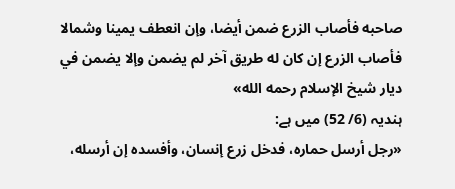صاحبه فأصاب الزرع ضمن أيضا، وإن انعطف يمينا وشمالا فأصاب الزرع إن كان له طريق آخر لم يضمن وإلا يضمن في ديار شيخ الإسلام رحمه الله»
ہندیہ (6/ 52) میں ہے:
«رجل أرسل حماره، فدخل زرع إنسان، وأفسده إن أرسله،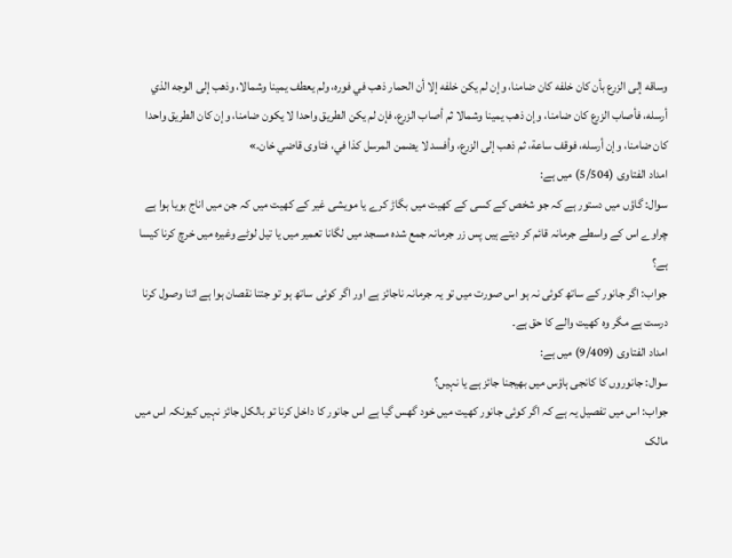وساقه إلى الزرع بأن كان خلفه كان ضامنا، وإن لم يكن خلفه إلا أن الحمار ذهب في فوره، ولم يعطف يمينا وشمالا، وذهب إلى الوجه الذي أرسله، فأصاب الزرع كان ضامنا، وإن ذهب يمينا وشمالا ثم أصاب الزرع، فإن لم يكن الطريق واحدا لا يكون ضامنا، وإن كان الطريق واحدا كان ضامنا، وإن أرسله، فوقف ساعة، ثم ذهب إلى الزرع، وأفسد لا يضمن المرسل كذا في، فتاوى قاضي خان.»
امداد الفتاوی (5/504) میں ہے:
سوال: گاؤں میں دستور ہے کہ جو شخص کے کسی کے کھیت میں بگاڑ کرے یا مویشی غیر کے کھیت میں کہ جن میں اناج بویا ہوا ہے چراوے اس کے واسطے جرمانہ قائم کر دیتے ہیں پس زر جرمانہ جمع شدہ مسجد میں لگانا تعمیر میں یا تیل لوٹے وغیرہ میں خرچ کرنا کیسا ہے؟
جواب: اگر جانور کے ساتھ کوئی نہ ہو اس صورت میں تو یہ جرمانہ ناجائز ہے اور اگر کوئی ساتھ ہو تو جتنا نقصان ہوا ہے اتنا وصول کرنا درست ہے مگر وہ کھیت والے کا حق ہے۔
امداد الفتاوی (9/409) میں ہے:
سوال: جانوروں کا کانجی ہاؤس میں بھیجنا جائز ہے یا نہیں؟
جواب: اس میں تفصیل یہ ہے کہ اگر کوئی جانور کھیت میں خود گھس گیا ہے اس جانور کا داخل کرنا تو بالکل جائز نہیں کیونکہ اس میں مالک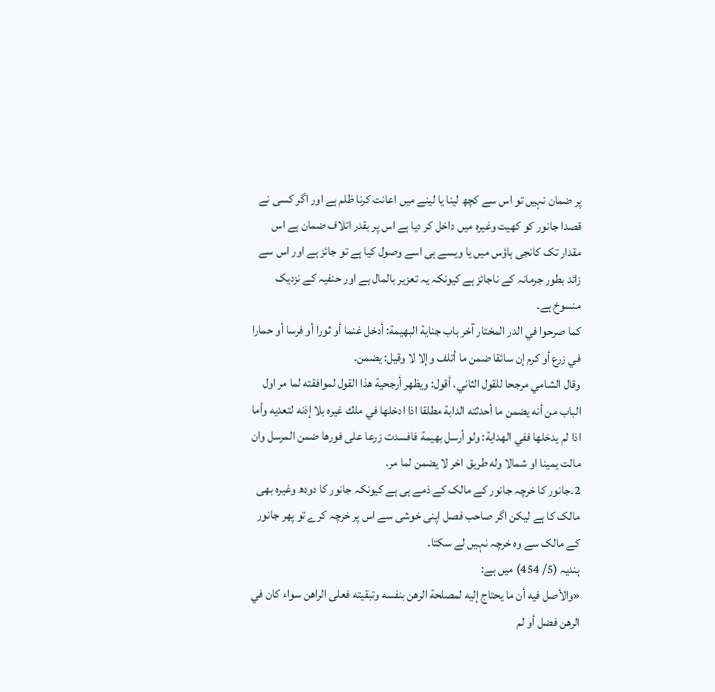پر ضمان نہیں تو اس سے کچھ لینا یا لینے میں اعانت کرنا ظلم ہے اور اگر کسی نے قصدا جانور کو کھیت وغیرہ میں داخل کر دیا ہے اس پر بقدر اتلاف ضمان ہے اس مقدار تک کانجی ہاؤس میں یا ویسے ہی اسے وصول کیا ہے تو جائز ہے اور اس سے زائد بطور جرمانہ کے ناجائز ہے کیونکہ یہ تعزیر بالمال ہے اور حنفیہ کے نزدیک منسوخ ہے۔
كما صرحوا في الدر المختار آخر باب جناية البهيمة: أدخل غنما أو ثورا أو فرسا أو حمارا في زرع أو كرم إن سائقا ضمن ما أتلف وإلا لا وقيل: يضمن.
وقال الشامي مرجحا للقول الثاني. أقول: ويظهر أرجحية هذا القول لموافقته لما مر اول الباب من أنه يضمن ما أحدثته الدابة مطلقا اذا ادخلها في ملك غيره بلا إذنه لتعديه وأما اذا لم يدخلها ففي الهداية: ولو أرسل بهيمة فافسدت زرعا على فورها ضمن المرسل وان مالت يمينا او شمالا وله طريق اخر لا يضمن لما مر.
2۔جانور کا خرچہ جانور کے مالک کے ذمے ہی ہے کیونکہ جانور کا دودھ وغیرہ بھی مالک کا ہے لیکن اگر صاحب فصل اپنی خوشی سے اس پر خرچہ کرے تو پھر جانور کے مالک سے وہ خرچہ نہیں لے سکتا۔
ہندیہ (5/ 454) میں ہے:
«والأصل فيه أن ما يحتاج إليه لمصلحة الرهن بنفسه وتبقيته فعلى الراهن سواء كان في الرهن فضل أو لم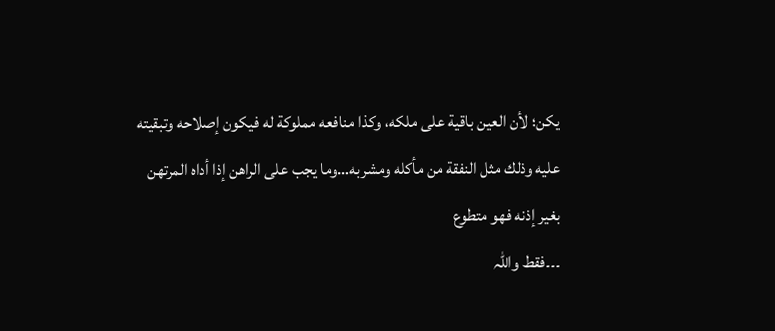يكن؛ لأن العين باقية على ملكه، وكذا منافعه مملوكة له فيكون إصلاحه وتبقيته عليه وذلك مثل النفقة من مأكله ومشربه…وما يجب على الراهن إذا أداه المرتهن بغير إذنه فهو متطوع
۔۔۔فقط واللہ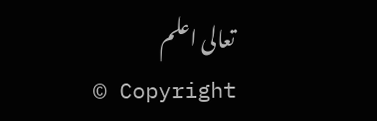تعالی اعلم
© Copyright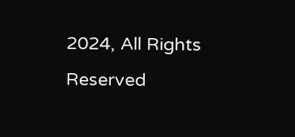2024, All Rights Reserved